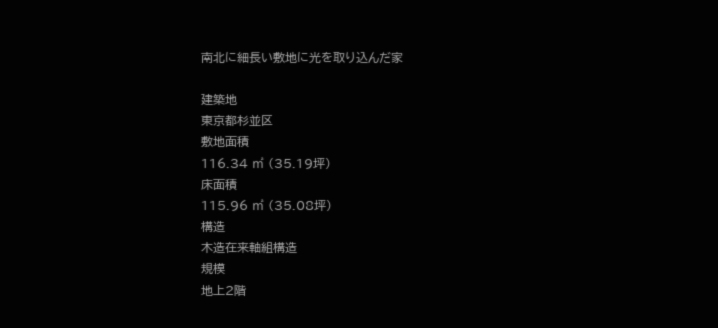南北に細長い敷地に光を取り込んだ家

建築地
東京都杉並区
敷地面積
116.34 ㎡ (35.19坪)
床面積
115.96 ㎡ (35.08坪)
構造
木造在来軸組構造
規模
地上2階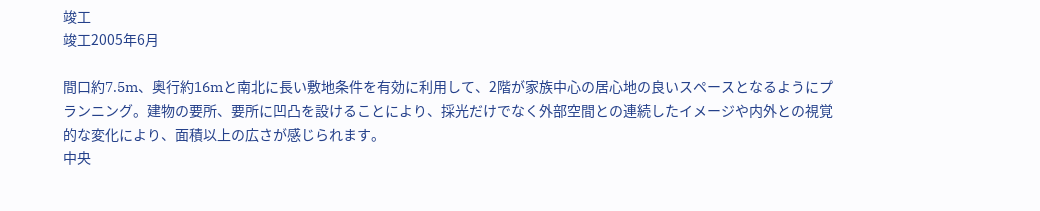竣工
竣工2005年6月

間口約7.5m、奥行約16mと南北に長い敷地条件を有効に利用して、2階が家族中心の居心地の良いスペースとなるようにプランニング。建物の要所、要所に凹凸を設けることにより、採光だけでなく外部空間との連続したイメージや内外との視覚的な変化により、面積以上の広さが感じられます。
中央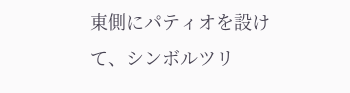東側にパティオを設けて、シンボルツリ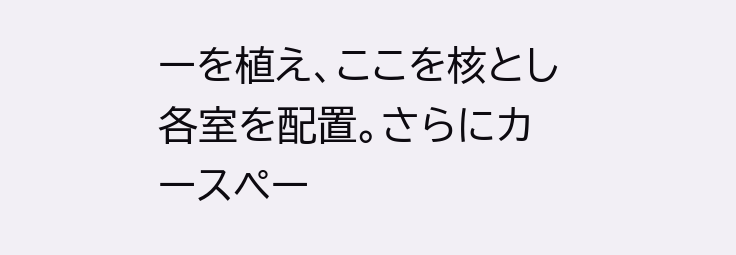ーを植え、ここを核とし各室を配置。さらにカースペー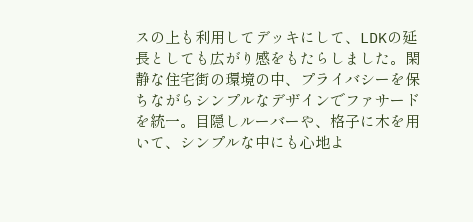スの上も利用してデッキにして、LDKの延長としても広がり感をもたらしました。閑静な住宅街の環境の中、プライバシーを保ちながらシンプルなデザインでファサードを統一。目隠しルーバーや、格子に木を用いて、シンプルな中にも心地よ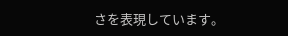さを表現しています。